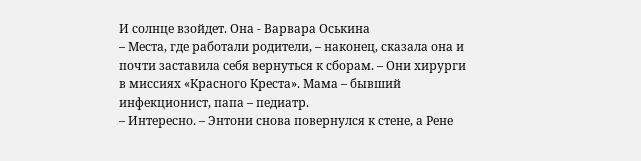И солнце взойдет. Она - Варвара Оськина
– Места, где работали родители, – наконец, сказала она и почти заставила себя вернуться к сборам. – Они хирурги в миссиях «Красного Креста». Мама – бывший инфекционист, папа – педиатр.
– Интересно. – Энтони снова повернулся к стене, а Рене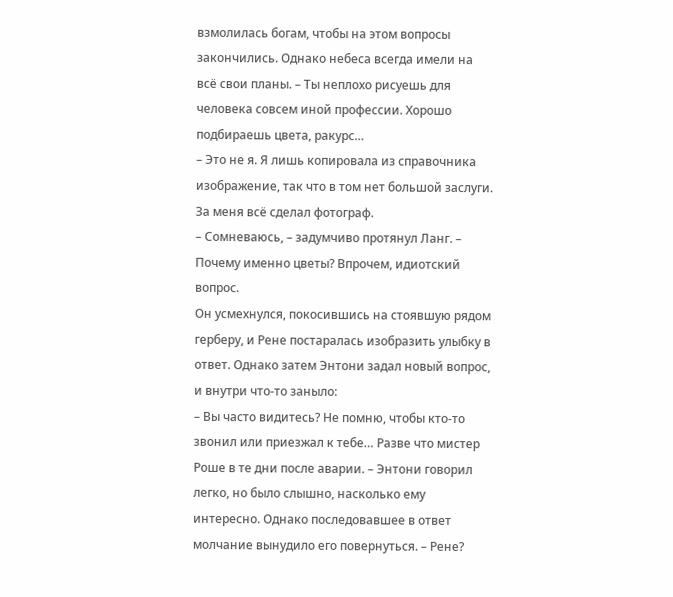взмолилась богам, чтобы на этом вопросы закончились. Однако небеса всегда имели на всё свои планы. – Ты неплохо рисуешь для человека совсем иной профессии. Хорошо подбираешь цвета, ракурс…
– Это не я. Я лишь копировала из справочника изображение, так что в том нет большой заслуги. За меня всё сделал фотограф.
– Сомневаюсь, – задумчиво протянул Ланг. – Почему именно цветы? Впрочем, идиотский вопрос.
Он усмехнулся, покосившись на стоявшую рядом герберу, и Рене постаралась изобразить улыбку в ответ. Однако затем Энтони задал новый вопрос, и внутри что-то заныло:
– Вы часто видитесь? Не помню, чтобы кто-то звонил или приезжал к тебе… Разве что мистер Роше в те дни после аварии. – Энтони говорил легко, но было слышно, насколько ему интересно. Однако последовавшее в ответ молчание вынудило его повернуться. – Рене?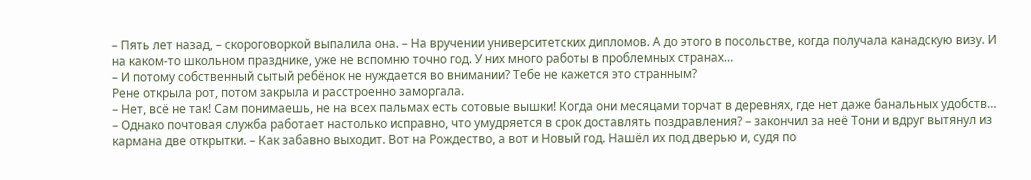– Пять лет назад, – скороговоркой выпалила она. – На вручении университетских дипломов. А до этого в посольстве, когда получала канадскую визу. И на каком-то школьном празднике, уже не вспомню точно год. У них много работы в проблемных странах…
– И потому собственный сытый ребёнок не нуждается во внимании? Тебе не кажется это странным?
Рене открыла рот, потом закрыла и расстроенно заморгала.
– Нет, всё не так! Сам понимаешь, не на всех пальмах есть сотовые вышки! Когда они месяцами торчат в деревнях, где нет даже банальных удобств…
– Однако почтовая служба работает настолько исправно, что умудряется в срок доставлять поздравления? – закончил за неё Тони и вдруг вытянул из кармана две открытки. – Как забавно выходит. Вот на Рождество, а вот и Новый год. Нашёл их под дверью и, судя по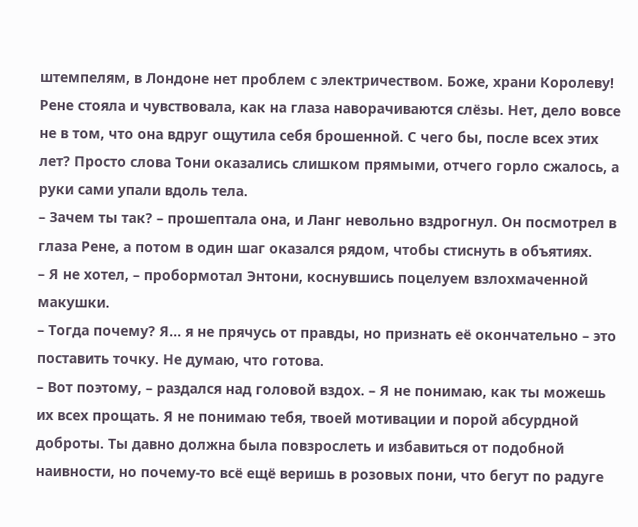штемпелям, в Лондоне нет проблем с электричеством. Боже, храни Королеву!
Рене стояла и чувствовала, как на глаза наворачиваются слёзы. Нет, дело вовсе не в том, что она вдруг ощутила себя брошенной. С чего бы, после всех этих лет? Просто слова Тони оказались слишком прямыми, отчего горло сжалось, а руки сами упали вдоль тела.
– Зачем ты так? – прошептала она, и Ланг невольно вздрогнул. Он посмотрел в глаза Рене, а потом в один шаг оказался рядом, чтобы стиснуть в объятиях.
– Я не хотел, – пробормотал Энтони, коснувшись поцелуем взлохмаченной макушки.
– Тогда почему? Я… я не прячусь от правды, но признать её окончательно – это поставить точку. Не думаю, что готова.
– Вот поэтому, – раздался над головой вздох. – Я не понимаю, как ты можешь их всех прощать. Я не понимаю тебя, твоей мотивации и порой абсурдной доброты. Ты давно должна была повзрослеть и избавиться от подобной наивности, но почему-то всё ещё веришь в розовых пони, что бегут по радуге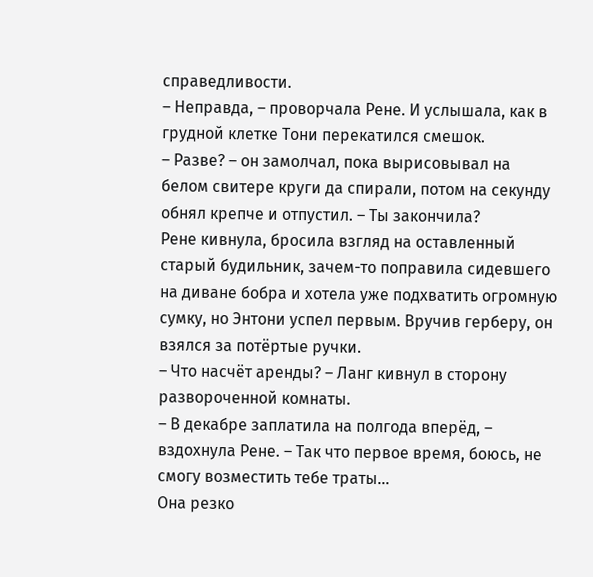справедливости.
– Неправда, – проворчала Рене. И услышала, как в грудной клетке Тони перекатился смешок.
– Разве? – он замолчал, пока вырисовывал на белом свитере круги да спирали, потом на секунду обнял крепче и отпустил. – Ты закончила?
Рене кивнула, бросила взгляд на оставленный старый будильник, зачем-то поправила сидевшего на диване бобра и хотела уже подхватить огромную сумку, но Энтони успел первым. Вручив герберу, он взялся за потёртые ручки.
– Что насчёт аренды? – Ланг кивнул в сторону развороченной комнаты.
– В декабре заплатила на полгода вперёд, – вздохнула Рене. – Так что первое время, боюсь, не смогу возместить тебе траты…
Она резко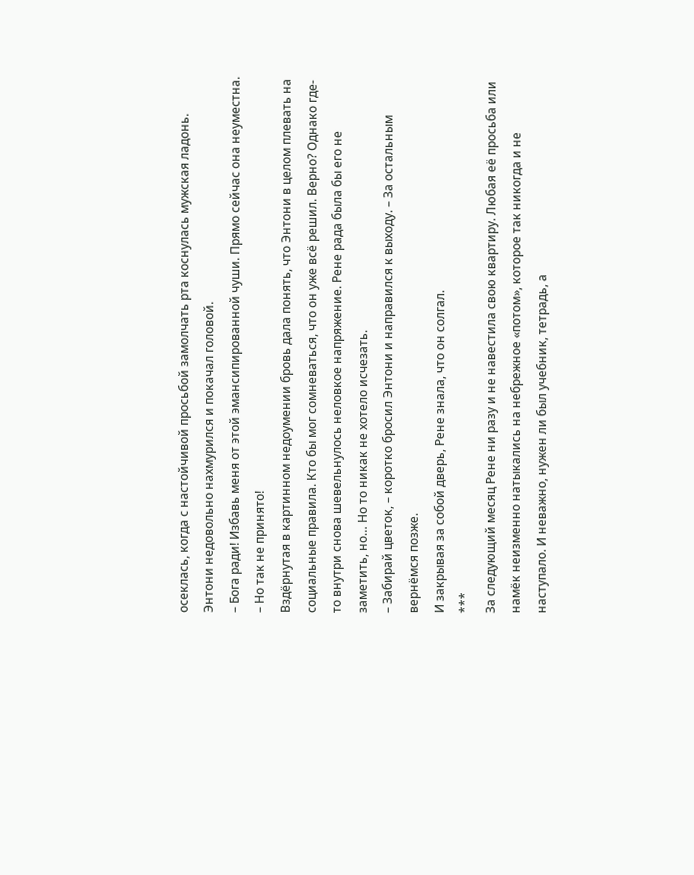осеклась, когда с настойчивой просьбой замолчать рта коснулась мужская ладонь. Энтони недовольно нахмурился и покачал головой.
– Бога ради! Избавь меня от этой эмансипированной чуши. Прямо сейчас она неуместна.
– Но так не принято!
Вздёрнутая в картинном недоумении бровь дала понять, что Энтони в целом плевать на социальные правила. Кто бы мог сомневаться, что он уже всё решил. Верно? Однако где-то внутри снова шевельнулось неловкое напряжение. Рене рада была бы его не заметить, но… Но то никак не хотело исчезать.
– Забирай цветок, – коротко бросил Энтони и направился к выходу. – За остальным вернёмся позже.
И закрывая за собой дверь, Рене знала, что он солгал.
***
За следующий месяц Рене ни разу и не навестила свою квартиру. Любая её просьба или намёк неизменно натыкались на небрежное «потом», которое так никогда и не наступало. И неважно, нужен ли был учебник, тетрадь, а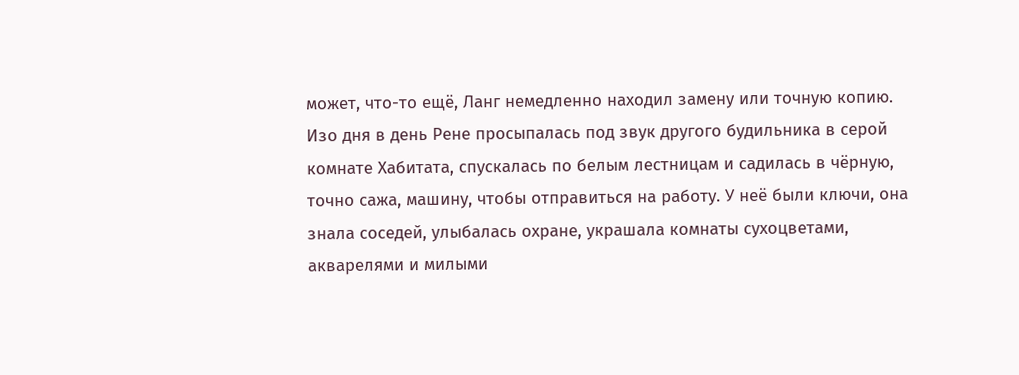может, что-то ещё, Ланг немедленно находил замену или точную копию. Изо дня в день Рене просыпалась под звук другого будильника в серой комнате Хабитата, спускалась по белым лестницам и садилась в чёрную, точно сажа, машину, чтобы отправиться на работу. У неё были ключи, она знала соседей, улыбалась охране, украшала комнаты сухоцветами, акварелями и милыми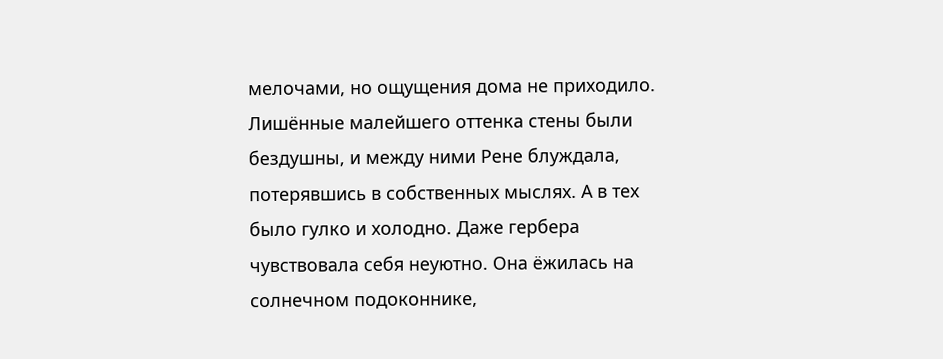мелочами, но ощущения дома не приходило. Лишённые малейшего оттенка стены были бездушны, и между ними Рене блуждала, потерявшись в собственных мыслях. А в тех было гулко и холодно. Даже гербера чувствовала себя неуютно. Она ёжилась на солнечном подоконнике,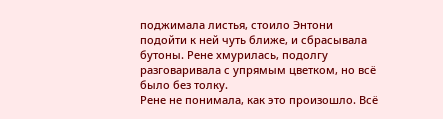поджимала листья, стоило Энтони подойти к ней чуть ближе, и сбрасывала бутоны. Рене хмурилась, подолгу разговаривала с упрямым цветком, но всё было без толку.
Рене не понимала, как это произошло. Всё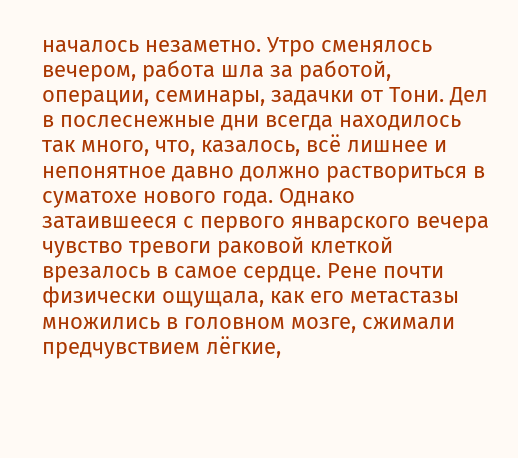началось незаметно. Утро сменялось вечером, работа шла за работой, операции, семинары, задачки от Тони. Дел в послеснежные дни всегда находилось так много, что, казалось, всё лишнее и непонятное давно должно раствориться в суматохе нового года. Однако затаившееся с первого январского вечера чувство тревоги раковой клеткой врезалось в самое сердце. Рене почти физически ощущала, как его метастазы множились в головном мозге, сжимали предчувствием лёгкие,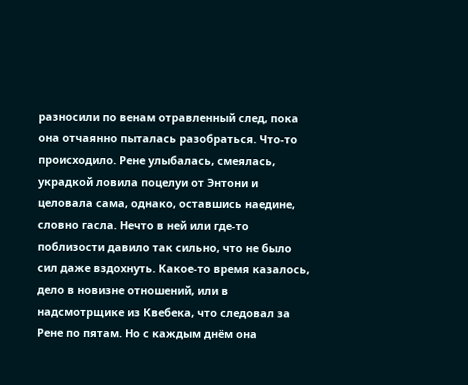разносили по венам отравленный след, пока она отчаянно пыталась разобраться. Что-то происходило. Рене улыбалась, смеялась, украдкой ловила поцелуи от Энтони и целовала сама, однако, оставшись наедине, словно гасла. Нечто в ней или где-то поблизости давило так сильно, что не было сил даже вздохнуть. Какое-то время казалось, дело в новизне отношений, или в надсмотрщике из Квебека, что следовал за Рене по пятам. Но с каждым днём она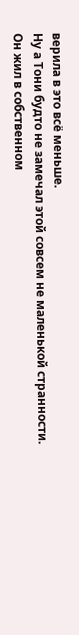верила в это всё меньше.
Ну а Тони будто не замечал этой совсем не маленькой странности. Он жил в собственном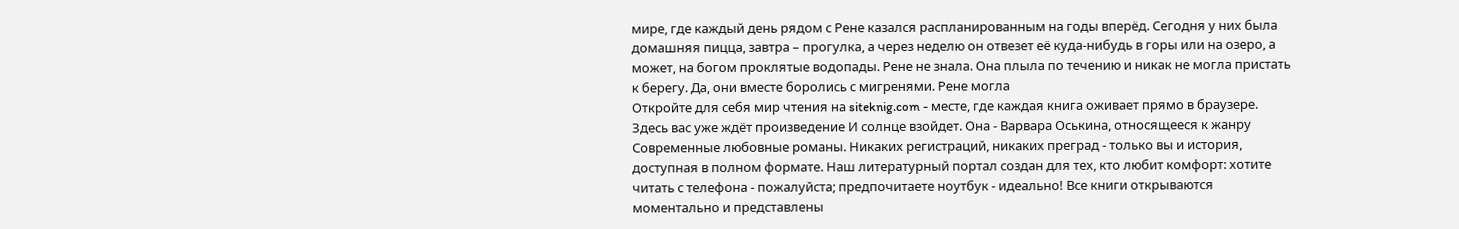мире, где каждый день рядом с Рене казался распланированным на годы вперёд. Сегодня у них была домашняя пицца, завтра – прогулка, а через неделю он отвезет её куда-нибудь в горы или на озеро, а может, на богом проклятые водопады. Рене не знала. Она плыла по течению и никак не могла пристать к берегу. Да, они вместе боролись с мигренями. Рене могла
Откройте для себя мир чтения на siteknig.com - месте, где каждая книга оживает прямо в браузере. Здесь вас уже ждёт произведение И солнце взойдет. Она - Варвара Оськина, относящееся к жанру Современные любовные романы. Никаких регистраций, никаких преград - только вы и история, доступная в полном формате. Наш литературный портал создан для тех, кто любит комфорт: хотите читать с телефона - пожалуйста; предпочитаете ноутбук - идеально! Все книги открываются моментально и представлены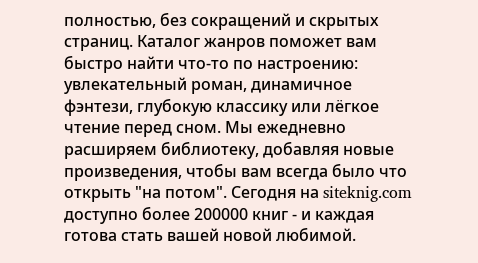полностью, без сокращений и скрытых страниц. Каталог жанров поможет вам быстро найти что-то по настроению: увлекательный роман, динамичное фэнтези, глубокую классику или лёгкое чтение перед сном. Мы ежедневно расширяем библиотеку, добавляя новые произведения, чтобы вам всегда было что открыть "на потом". Сегодня на siteknig.com доступно более 200000 книг - и каждая готова стать вашей новой любимой.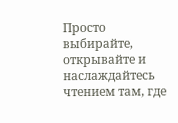Просто выбирайте, открывайте и наслаждайтесь чтением там, где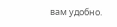вам удобно.